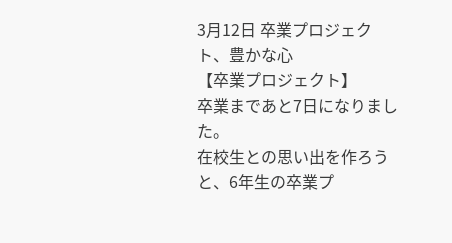3月12日 卒業プロジェクト、豊かな心
【卒業プロジェクト】
卒業まであと7日になりました。
在校生との思い出を作ろうと、6年生の卒業プ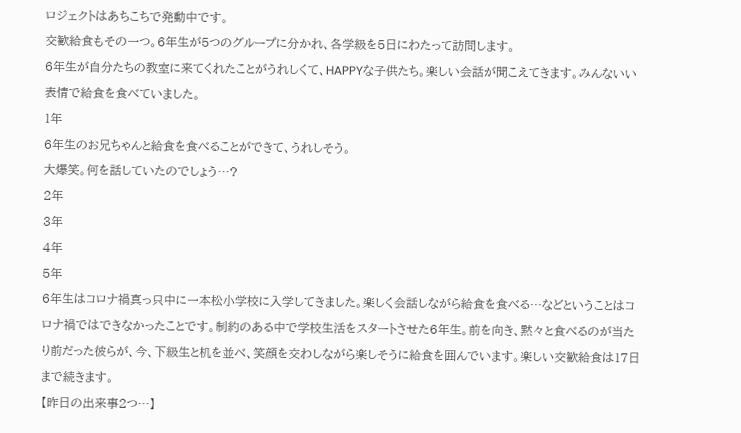ロジェクトはあちこちで発動中です。
交歓給食もその一つ。6年生が5つのグループに分かれ、各学級を5日にわたって訪問します。
6年生が自分たちの教室に来てくれたことがうれしくて、HAPPYな子供たち。楽しい会話が聞こえてきます。みんないい表情で給食を食べていました。
1年
6年生のお兄ちゃんと給食を食べることができて、うれしそう。
大爆笑。何を話していたのでしょう…?
2年
3年
4年
5年
6年生はコロナ禍真っ只中に一本松小学校に入学してきました。楽しく会話しながら給食を食べる…などということはコロナ禍ではできなかったことです。制約のある中で学校生活をスタートさせた6年生。前を向き、黙々と食べるのが当たり前だった彼らが、今、下級生と机を並べ、笑顔を交わしながら楽しそうに給食を囲んでいます。楽しい交歓給食は17日まで続きます。
【昨日の出来事2つ…】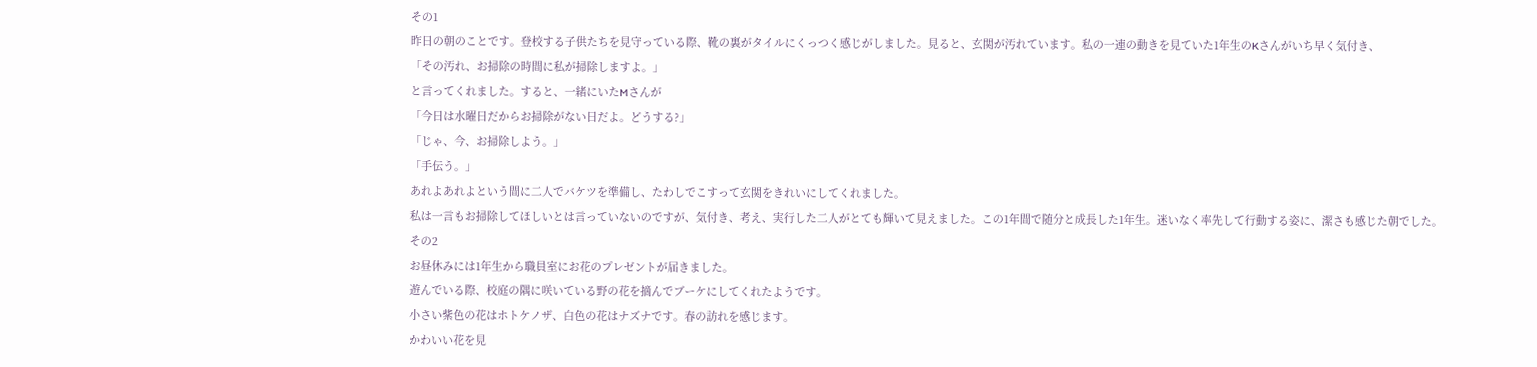その1
昨日の朝のことです。登校する子供たちを見守っている際、靴の裏がタイルにくっつく感じがしました。見ると、玄関が汚れています。私の一連の動きを見ていた1年生のKさんがいち早く気付き、
「その汚れ、お掃除の時間に私が掃除しますよ。」
と言ってくれました。すると、一緒にいたMさんが
「今日は水曜日だからお掃除がない日だよ。どうする?」
「じゃ、今、お掃除しよう。」
「手伝う。」
あれよあれよという間に二人でバケツを準備し、たわしでこすって玄関をきれいにしてくれました。
私は一言もお掃除してほしいとは言っていないのですが、気付き、考え、実行した二人がとても輝いて見えました。この1年間で随分と成長した1年生。迷いなく率先して行動する姿に、潔さも感じた朝でした。
その2
お昼休みには1年生から職員室にお花のプレゼントが届きました。
遊んでいる際、校庭の隅に咲いている野の花を摘んでブーケにしてくれたようです。
小さい紫色の花はホトケノザ、白色の花はナズナです。春の訪れを感じます。
かわいい花を見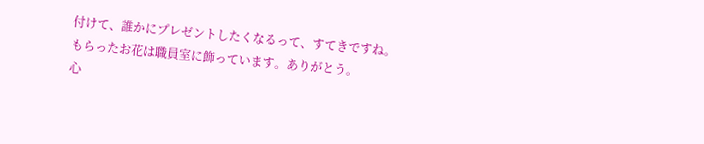付けて、誰かにプレゼントしたくなるって、すてきですね。
もらったお花は職員室に飾っています。ありがとう。
心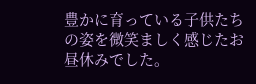豊かに育っている子供たちの姿を微笑ましく感じたお昼休みでした。